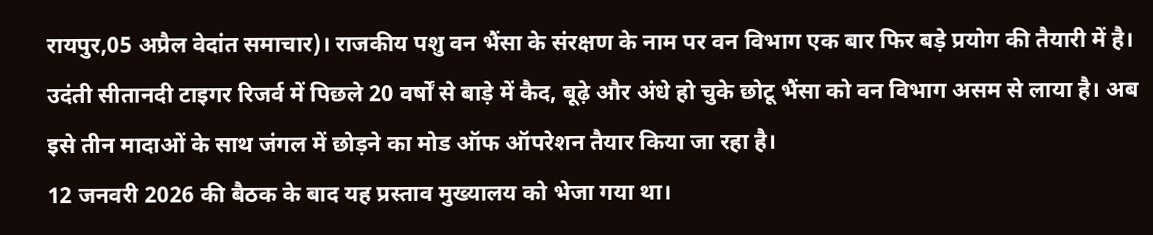रायपुर,05 अप्रैल वेदांत समाचार)। राजकीय पशु वन भैंसा के संरक्षण के नाम पर वन विभाग एक बार फिर बड़े प्रयोग की तैयारी में है। उदंती सीतानदी टाइगर रिजर्व में पिछले 20 वर्षों से बाड़े में कैद, बूढ़े और अंधे हो चुके छोटू भैंसा को वन विभाग असम से लाया है। अब इसे तीन मादाओं के साथ जंगल में छोड़ने का मोड ऑफ ऑपरेशन तैयार किया जा रहा है।
12 जनवरी 2026 की बैठक के बाद यह प्रस्ताव मुख्यालय को भेजा गया था।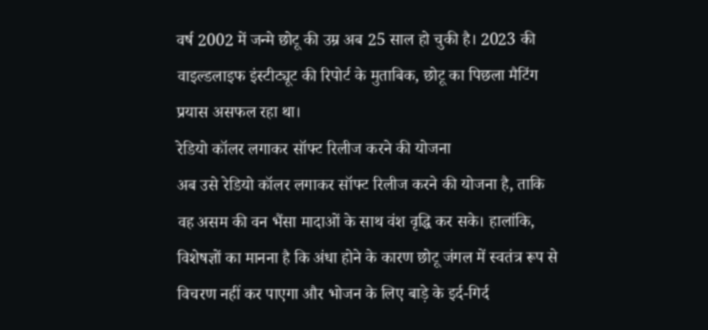वर्ष 2002 में जन्मे छोटू की उम्र अब 25 साल हो चुकी है। 2023 की वाइल्डलाइफ इंस्टीट्यूट की रिपोर्ट के मुताबिक, छोटू का पिछला मैटिंग प्रयास असफल रहा था।
रेडियो कॉलर लगाकर सॉफ्ट रिलीज करने की योजना
अब उसे रेडियो कॉलर लगाकर सॉफ्ट रिलीज करने की योजना है, ताकि वह असम की वन भैंसा मादाओं के साथ वंश वृद्धि कर सके। हालांकि, विशेषज्ञों का मानना है कि अंधा होने के कारण छोटू जंगल में स्वतंत्र रूप से विचरण नहीं कर पाएगा और भोजन के लिए बाड़े के इर्द-गिर्द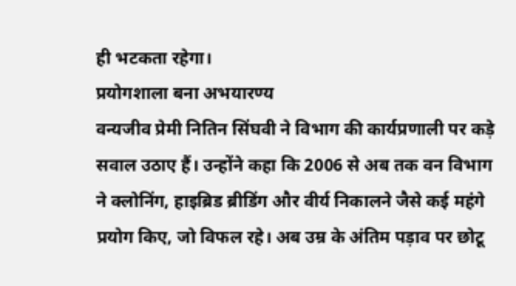ही भटकता रहेगा।
प्रयोगशाला बना अभयारण्य
वन्यजीव प्रेमी नितिन सिंघवी ने विभाग की कार्यप्रणाली पर कड़े सवाल उठाए हैं। उन्होंने कहा कि 2006 से अब तक वन विभाग ने क्लोनिंग, हाइब्रिड ब्रीडिंग और वीर्य निकालने जैसे कई महंगे प्रयोग किए, जो विफल रहे। अब उम्र के अंतिम पड़ाव पर छोटू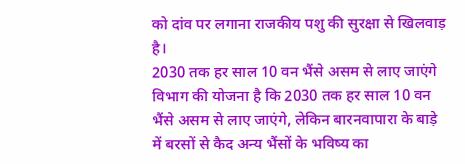को दांव पर लगाना राजकीय पशु की सुरक्षा से खिलवाड़ है।
2030 तक हर साल 10 वन भैंसे असम से लाए जाएंगे
विभाग की योजना है कि 2030 तक हर साल 10 वन भैंसे असम से लाए जाएंगे, लेकिन बारनवापारा के बाड़े में बरसों से कैद अन्य भैंसों के भविष्य का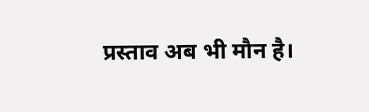प्रस्ताव अब भी मौन है।